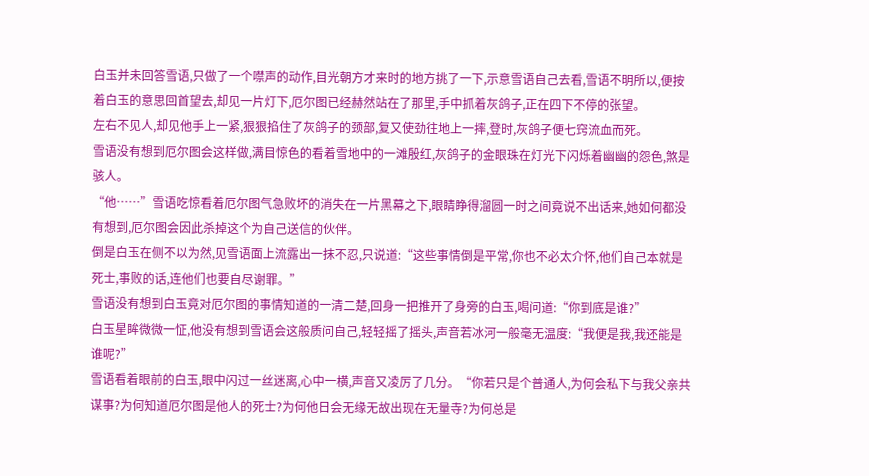白玉并未回答雪语,只做了一个噤声的动作,目光朝方才来时的地方挑了一下,示意雪语自己去看,雪语不明所以,便按着白玉的意思回首望去,却见一片灯下,厄尔图已经赫然站在了那里,手中抓着灰鸽子,正在四下不停的张望。
左右不见人,却见他手上一紧,狠狠掐住了灰鸽子的颈部,复又使劲往地上一摔,登时,灰鸽子便七窍流血而死。
雪语没有想到厄尔图会这样做,满目惊色的看着雪地中的一滩殷红,灰鸽子的金眼珠在灯光下闪烁着幽幽的怨色,煞是骇人。
“他……”雪语吃惊看着厄尔图气急败坏的消失在一片黑幕之下,眼睛睁得溜圆一时之间竟说不出话来,她如何都没有想到,厄尔图会因此杀掉这个为自己送信的伙伴。
倒是白玉在侧不以为然,见雪语面上流露出一抹不忍,只说道:“这些事情倒是平常,你也不必太介怀,他们自己本就是死士,事败的话,连他们也要自尽谢罪。”
雪语没有想到白玉竟对厄尔图的事情知道的一清二楚,回身一把推开了身旁的白玉,喝问道:“你到底是谁?”
白玉星眸微微一怔,他没有想到雪语会这般质问自己,轻轻摇了摇头,声音若冰河一般毫无温度:“我便是我,我还能是谁呢?”
雪语看着眼前的白玉,眼中闪过一丝迷离,心中一横,声音又凌厉了几分。“你若只是个普通人,为何会私下与我父亲共谋事?为何知道厄尔图是他人的死士?为何他日会无缘无故出现在无量寺?为何总是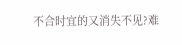不合时宜的又消失不见?难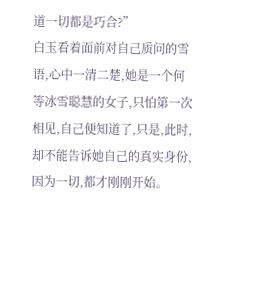道一切都是巧合?”
白玉看着面前对自己质问的雪语,心中一清二楚,她是一个何等冰雪聪慧的女子,只怕第一次相见,自己便知道了,只是,此时,却不能告诉她自己的真实身份,因为一切,都才刚刚开始。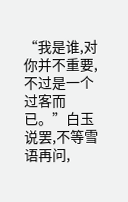“我是谁,对你并不重要,不过是一个过客而已。”白玉说罢,不等雪语再问,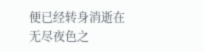便已经转身消逝在无尽夜色之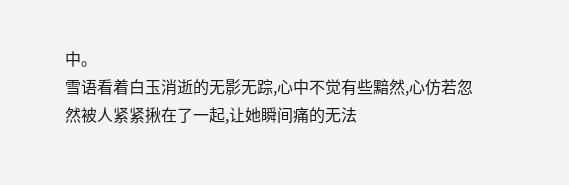中。
雪语看着白玉消逝的无影无踪,心中不觉有些黯然,心仿若忽然被人紧紧揪在了一起,让她瞬间痛的无法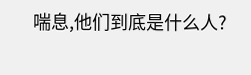喘息,他们到底是什么人?